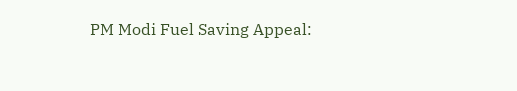PM Modi Fuel Saving Appeal: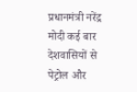प्रधानमंत्री नरेंद्र मोदी कई बार देशवासियों से पेट्रोल और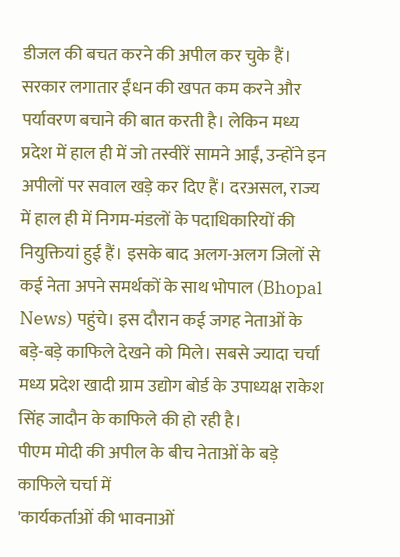डीजल की बचत करने की अपील कर चुके हैं। सरकार लगातार ईंधन की खपत कम करने और पर्यावरण बचाने की बात करती है। लेकिन मध्य प्रदेश में हाल ही में जो तस्वीरें सामने आईं, उन्होंने इन अपीलों पर सवाल खड़े कर दिए हैं। दरअसल, राज्य में हाल ही में निगम-मंडलों के पदाधिकारियों की नियुक्तियां हुई हैं। इसके बाद अलग-अलग जिलों से कई नेता अपने समर्थकों के साथ भोपाल (Bhopal News) पहुंचे। इस दौरान कई जगह नेताओं के बड़े-बड़े काफिले देखने को मिले। सबसे ज्यादा चर्चा मध्य प्रदेश खादी ग्राम उद्योग बोर्ड के उपाध्यक्ष राकेश सिंह जादौन के काफिले की हो रही है।
पीएम मोदी की अपील के बीच नेताओं के बड़े काफिले चर्चा में
'कार्यकर्ताओं की भावनाओं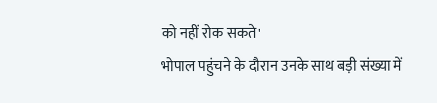को नहीं रोक सकते'
भोपाल पहुंचने के दौरान उनके साथ बड़ी संख्या में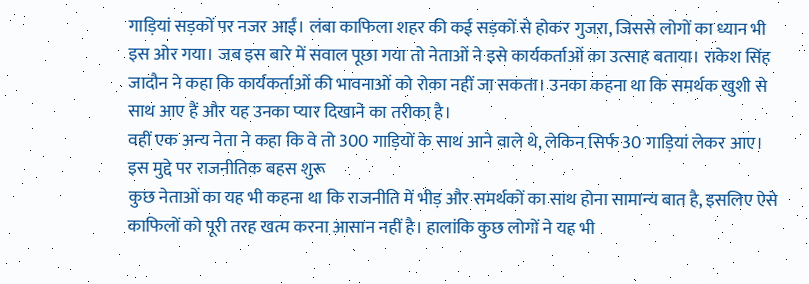गाड़ियां सड़कों पर नजर आईं। लंबा काफिला शहर की कई सड़कों से होकर गुजरा, जिससे लोगों का ध्यान भी इस ओर गया। जब इस बारे में सवाल पूछा गया तो नेताओं ने इसे कार्यकर्ताओं का उत्साह बताया। राकेश सिंह जादौन ने कहा कि कार्यकर्ताओं की भावनाओं को रोका नहीं जा सकता। उनका कहना था कि समर्थक खुशी से साथ आए हैं और यह उनका प्यार दिखाने का तरीका है।
वहीं एक अन्य नेता ने कहा कि वे तो 300 गाड़ियों के साथ आने वाले थे, लेकिन सिर्फ 30 गाड़ियां लेकर आए।
इस मुद्दे पर राजनीतिक बहस शुरू
कुछ नेताओं का यह भी कहना था कि राजनीति में भीड़ और समर्थकों का साथ होना सामान्य बात है, इसलिए ऐसे काफिलों को पूरी तरह खत्म करना आसान नहीं है। हालांकि कुछ लोगों ने यह भी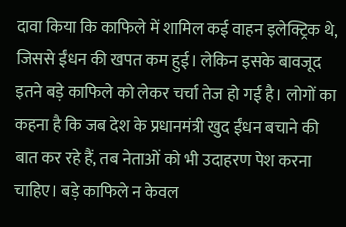दावा किया कि काफिले में शामिल कई वाहन इलेक्ट्रिक थे, जिससे ईंधन की खपत कम हुई। लेकिन इसके बावजूद इतने बड़े काफिले को लेकर चर्चा तेज हो गई है। लोगों का कहना है कि जब देश के प्रधानमंत्री खुद ईंधन बचाने की बात कर रहे हैं, तब नेताओं को भी उदाहरण पेश करना चाहिए। बड़े काफिले न केवल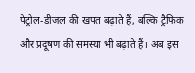पेट्रोल-डीजल की खपत बढ़ाते हैं, बल्कि ट्रैफिक और प्रदूषण की समस्या भी बढ़ाते हैं। अब इस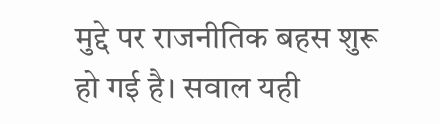मुद्दे पर राजनीतिक बहस शुरू हो गई है। सवाल यही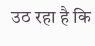उठ रहा है कि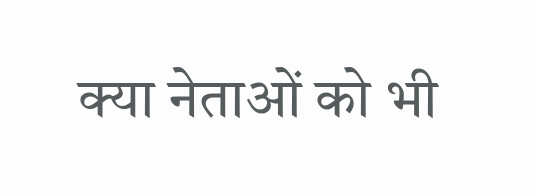क्या नेताओं को भी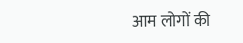आम लोगों की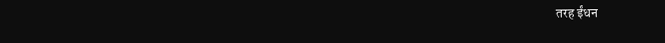तरह ईंधन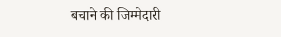बचाने की जिम्मेदारी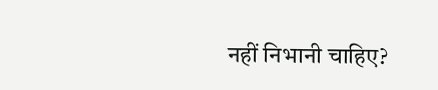नहीं निभानी चाहिए?